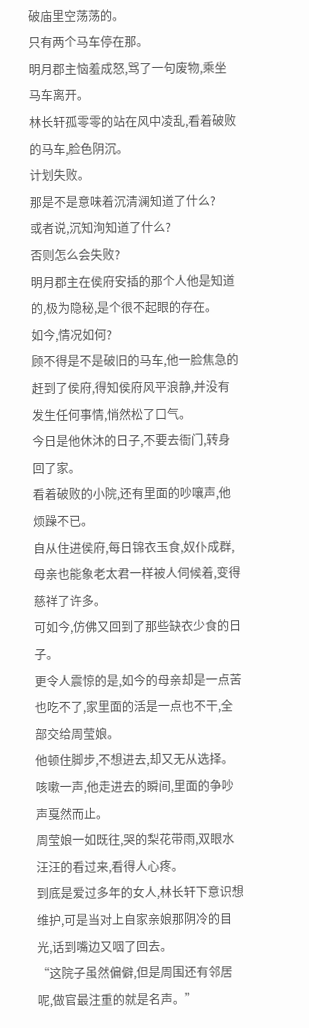破庙里空荡荡的。
只有两个马车停在那。
明月郡主恼羞成怒,骂了一句废物,乘坐马车离开。
林长轩孤零零的站在风中凌乱,看着破败的马车,脸色阴沉。
计划失败。
那是不是意味着沉清澜知道了什么?
或者说,沉知洵知道了什么?
否则怎么会失败?
明月郡主在侯府安插的那个人他是知道的,极为隐秘,是个很不起眼的存在。
如今,情况如何?
顾不得是不是破旧的马车,他一脸焦急的赶到了侯府,得知侯府风平浪静,并没有发生任何事情,悄然松了口气。
今日是他休沐的日子,不要去衙门,转身回了家。
看着破败的小院,还有里面的吵嚷声,他烦躁不已。
自从住进侯府,每日锦衣玉食,奴仆成群,母亲也能象老太君一样被人伺候着,变得慈祥了许多。
可如今,仿佛又回到了那些缺衣少食的日子。
更令人震惊的是,如今的母亲却是一点苦也吃不了,家里面的活是一点也不干,全部交给周莹娘。
他顿住脚步,不想进去,却又无从选择。
咳嗽一声,他走进去的瞬间,里面的争吵声戛然而止。
周莹娘一如既往,哭的梨花带雨,双眼水汪汪的看过来,看得人心疼。
到底是爱过多年的女人,林长轩下意识想维护,可是当对上自家亲娘那阴冷的目光,话到嘴边又咽了回去。
“这院子虽然偏僻,但是周围还有邻居呢,做官最注重的就是名声。”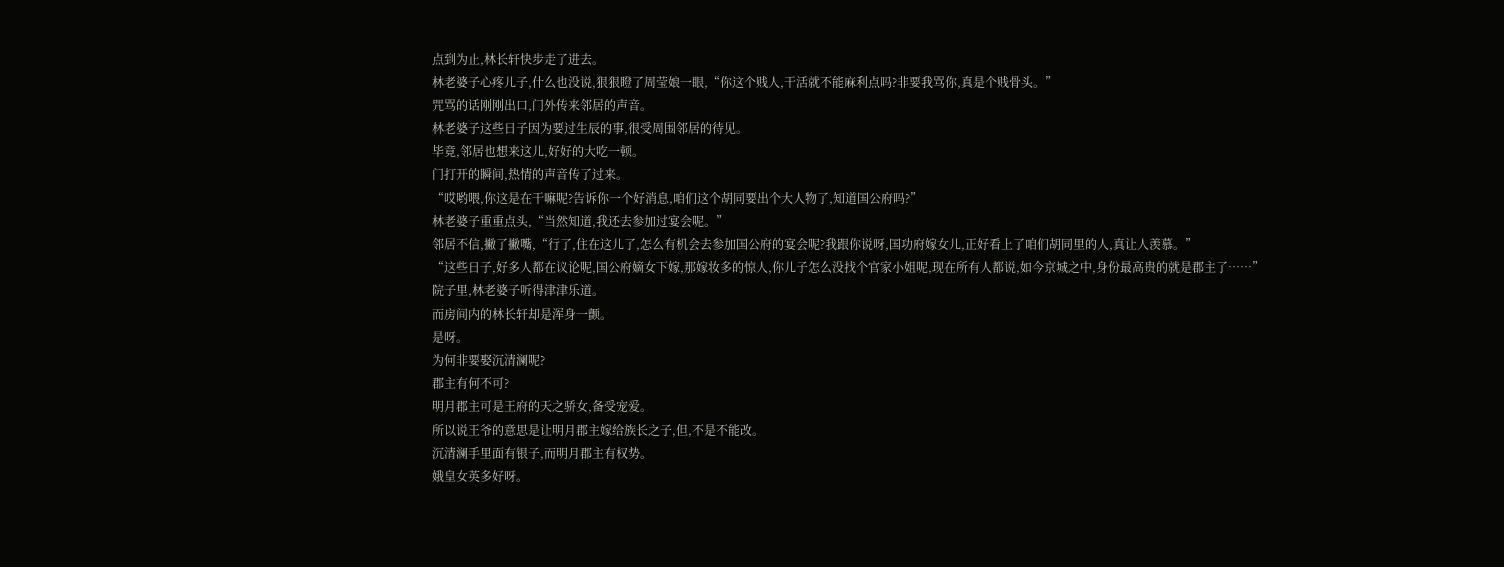点到为止,林长轩快步走了进去。
林老婆子心疼儿子,什么也没说,狠狠瞪了周莹娘一眼,“你这个贱人,干活就不能麻利点吗?非要我骂你,真是个贱骨头。”
咒骂的话刚刚出口,门外传来邻居的声音。
林老婆子这些日子因为要过生辰的事,很受周围邻居的待见。
毕竟,邻居也想来这儿,好好的大吃一顿。
门打开的瞬间,热情的声音传了过来。
“哎哟喂,你这是在干嘛呢?告诉你一个好消息,咱们这个胡同要出个大人物了,知道国公府吗?”
林老婆子重重点头,“当然知道,我还去参加过宴会呢。”
邻居不信,撇了撇嘴,“行了,住在这儿了,怎么有机会去参加国公府的宴会呢?我跟你说呀,国功府嫁女儿,正好看上了咱们胡同里的人,真让人羡慕。”
“这些日子,好多人都在议论呢,国公府嫡女下嫁,那嫁妆多的惊人,你儿子怎么没找个官家小姐呢,现在所有人都说,如今京城之中,身份最高贵的就是郡主了……”
院子里,林老婆子听得津津乐道。
而房间内的林长轩却是浑身一颤。
是呀。
为何非要娶沉清澜呢?
郡主有何不可?
明月郡主可是王府的天之骄女,备受宠爱。
所以说王爷的意思是让明月郡主嫁给族长之子,但,不是不能改。
沉清澜手里面有银子,而明月郡主有权势。
娥皇女英多好呀。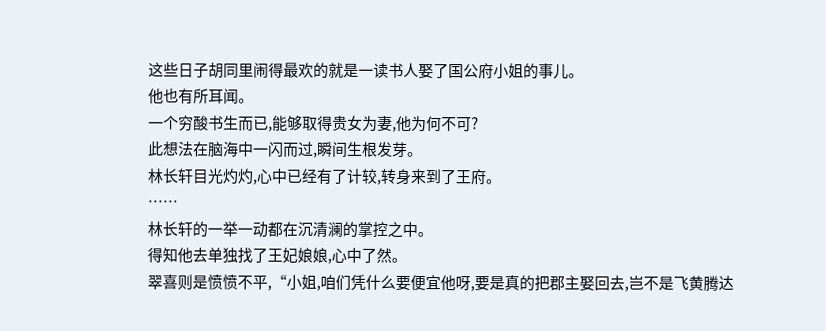这些日子胡同里闹得最欢的就是一读书人娶了国公府小姐的事儿。
他也有所耳闻。
一个穷酸书生而已,能够取得贵女为妻,他为何不可?
此想法在脑海中一闪而过,瞬间生根发芽。
林长轩目光灼灼,心中已经有了计较,转身来到了王府。
……
林长轩的一举一动都在沉清澜的掌控之中。
得知他去单独找了王妃娘娘,心中了然。
翠喜则是愤愤不平,“小姐,咱们凭什么要便宜他呀,要是真的把郡主娶回去,岂不是飞黄腾达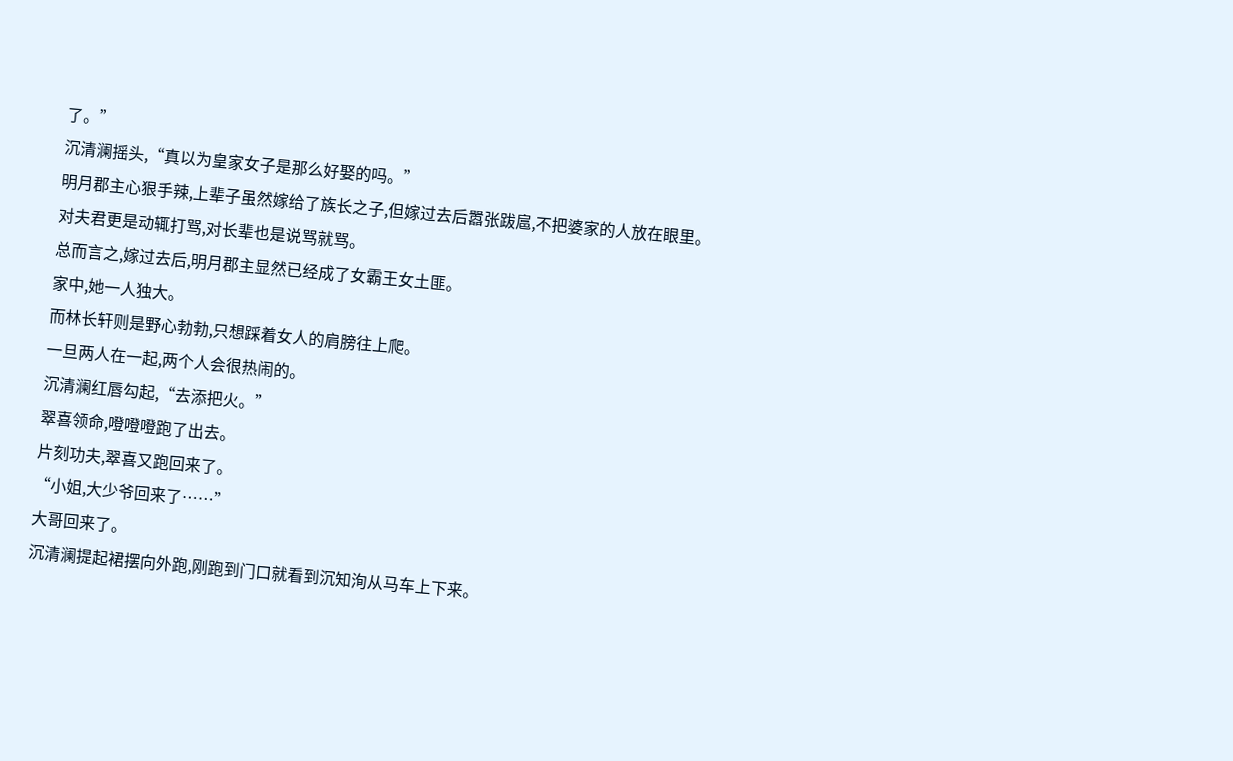了。”
沉清澜摇头,“真以为皇家女子是那么好娶的吗。”
明月郡主心狠手辣,上辈子虽然嫁给了族长之子,但嫁过去后嚣张跋扈,不把婆家的人放在眼里。
对夫君更是动辄打骂,对长辈也是说骂就骂。
总而言之,嫁过去后,明月郡主显然已经成了女霸王女土匪。
家中,她一人独大。
而林长轩则是野心勃勃,只想踩着女人的肩膀往上爬。
一旦两人在一起,两个人会很热闹的。
沉清澜红唇勾起,“去添把火。”
翠喜领命,噔噔噔跑了出去。
片刻功夫,翠喜又跑回来了。
“小姐,大少爷回来了……”
大哥回来了。
沉清澜提起裙摆向外跑,刚跑到门口就看到沉知洵从马车上下来。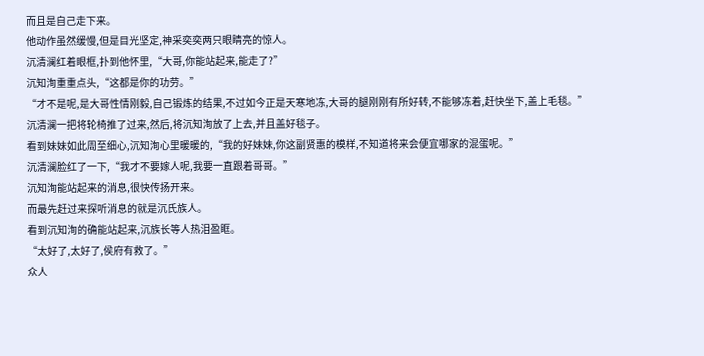而且是自己走下来。
他动作虽然缓慢,但是目光坚定,神采奕奕两只眼睛亮的惊人。
沉清澜红着眼框,扑到他怀里,“大哥,你能站起来,能走了?”
沉知洵重重点头,“这都是你的功劳。”
“才不是呢,是大哥性情刚毅,自己锻炼的结果,不过如今正是天寒地冻,大哥的腿刚刚有所好转,不能够冻着,赶快坐下,盖上毛毯。”
沉清澜一把将轮椅推了过来,然后,将沉知洵放了上去,并且盖好毯子。
看到妹妹如此周至细心,沉知洵心里暖暖的,“我的好妹妹,你这副贤惠的模样,不知道将来会便宜哪家的混蛋呢。”
沉清澜脸红了一下,“我才不要嫁人呢,我要一直跟着哥哥。”
沉知洵能站起来的消息,很快传扬开来。
而最先赶过来探听消息的就是沉氏族人。
看到沉知洵的确能站起来,沉族长等人热泪盈眶。
“太好了,太好了,侯府有救了。”
众人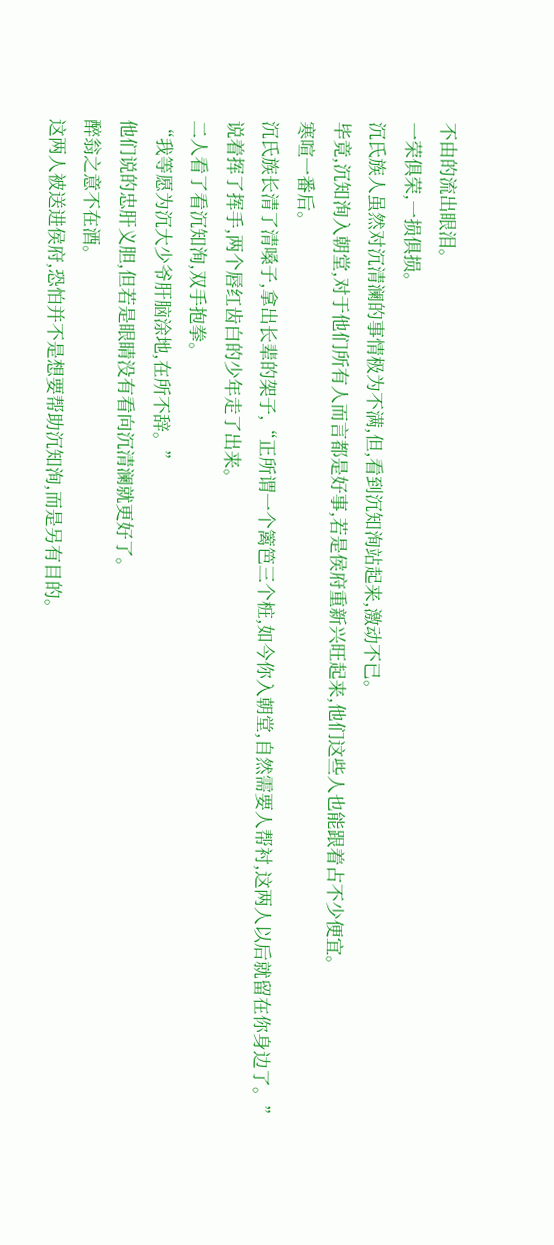不由的流出眼泪。
一荣俱荣,一损俱损。
沉氏族人虽然对沉清澜的事情极为不满,但,看到沉知洵站起来,激动不已。
毕竟,沉知洵入朝堂,对于他们所有人而言都是好事,若是侯府重新兴旺起来,他们这些人也能跟着占不少便宜。
寒喧一番后。
沉氏族长清了清嗓子,拿出长辈的架子,“正所谓一个篱笆三个桩,如今你入朝堂,自然需要人帮衬,这两人以后就留在你身边了。”
说着挥了挥手,两个唇红齿白的少年走了出来。
二人看了看沉知洵,双手抱拳。
“我等愿为沉大少爷肝脑涂地,在所不辞。”
他们说的忠肝义胆,但若是眼睛没有看向沉清澜就更好了。
醉翁之意不在酒。
这两人被送进侯府,恐怕并不是想要帮助沉知洵,而是另有目的。